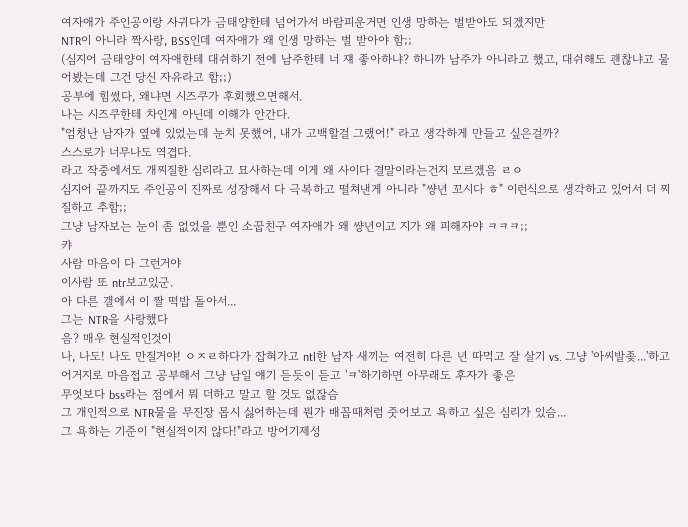여자애가 주인공이랑 사귀다가 금태양한테 넘어가서 바람피운거면 인생 망하는 벌받아도 되겠지만
NTR이 아니라 짝사랑, BSS인데 여자애가 왜 인생 망하는 벌 받아야 함;;
(심지어 금태양이 여자애한테 대쉬하기 전에 남주한테 너 쟤 좋아하냐? 하니까 남주가 아니라고 했고, 대쉬해도 괜찮냐고 물어봤는데 그건 당신 자유라고 함;;)
공부에 힘썼다, 왜냐면 시즈쿠가 후회했으면해서.
나는 시즈쿠한테 차인게 아닌데 이해가 안간다.
"엄청난 남자가 옆에 있었는데 눈치 못했어, 내가 고백할걸 그랬어!" 라고 생각하게 만들고 싶은걸까?
스스로가 너무나도 역겹다.
라고 작중에서도 개찌질한 심리라고 묘사하는데 이게 왜 사이다 결말이라는건지 모르겠음 ㄹㅇ
심지어 끝까지도 주인공이 진짜로 성장해서 다 극복하고 떨쳐낸게 아니라 "썅년 꼬시다 ㅎ" 이런식으로 생각하고 있어서 더 찌질하고 추함;;
그냥 남자보는 눈이 좀 없었을 뿐인 소꿉친구 여자애가 왜 썅년이고 지가 왜 피해자야 ㅋㅋㅋ;;
캬
사람 마음이 다 그런거야
이사람 또 ntr보고있군.
아 다른 갤에서 이 짤 떡밥 돌아서...
그는 NTR을 사랑했다
음? 매우 현실적인것이
나, 나도! 나도 만질거야! ㅇㅈㄹ하다가 잡혀가고 ntl한 남자 새끼는 여전히 다른 년 따먹고 잘 살기 vs. 그냥 '아씨발좆...'하고 어거지로 마음접고 공부해서 그냥 남일 얘기 듣듯이 듣고 'ㅋ'하기하면 아무래도 후자가 좋은
무엇보다 bss라는 점에서 뭐 더하고 말고 할 것도 없잖슴
그 개인적으로 NTR물을 무진장 몹시 싫어하는데 뭔가 배꼽때처럼 줏어보고 욕하고 싶은 심리가 있슴...
그 욕하는 기준이 "현실적이지 않다!"라고 방어기제성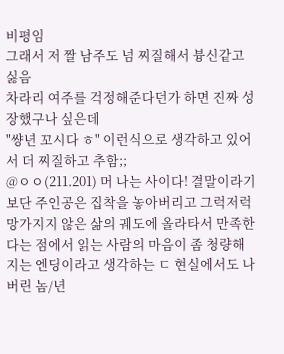비평임
그래서 저 짤 남주도 넘 찌질해서 븅신같고 싫음
차라리 여주를 걱정해준다던가 하면 진짜 성장했구나 싶은데
"썅년 꼬시다 ㅎ" 이런식으로 생각하고 있어서 더 찌질하고 추함;;
@ㅇㅇ(211.201) 머 나는 사이다! 결말이라기보단 주인공은 집착을 놓아버리고 그럭저럭 망가지지 않은 삶의 궤도에 올라타서 만족한다는 점에서 읽는 사람의 마음이 좀 청량해지는 엔딩이라고 생각하는 ㄷ 현실에서도 나 버린 놈/년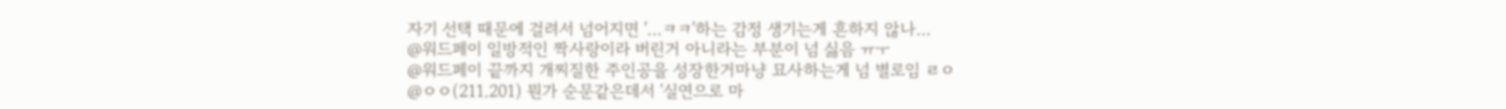자기 선택 때문에 걸려서 넘어지면 '...ㅋㅋ'하는 감정 생기는게 흔하지 않나...
@워드페이 일방적인 짝사랑이라 버린거 아니라는 부분이 넘 싫음 ㅠㅜ
@워드페이 끝까지 개찌질한 주인공을 성장한거마냥 묘사하는게 넘 별로임 ㄹㅇ
@ㅇㅇ(211.201) 뭔가 순문같은데서 '실연으로 마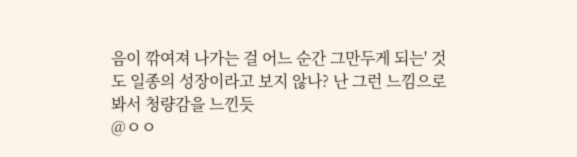음이 깎여져 나가는 걸 어느 순간 그만두게 되는' 것도 일종의 성장이라고 보지 않나? 난 그런 느낌으로 봐서 청량감을 느낀듯
@ㅇㅇ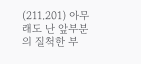(211.201) 아무래도 난 앞부분의 질척한 부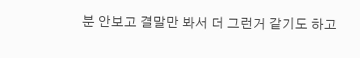분 안보고 결말만 봐서 더 그런거 같기도 하고